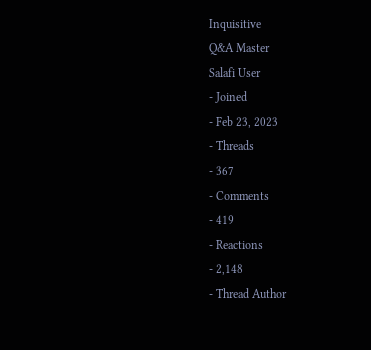Inquisitive
Q&A Master
Salafi User
- Joined
- Feb 23, 2023
- Threads
- 367
- Comments
- 419
- Reactions
- 2,148
- Thread Author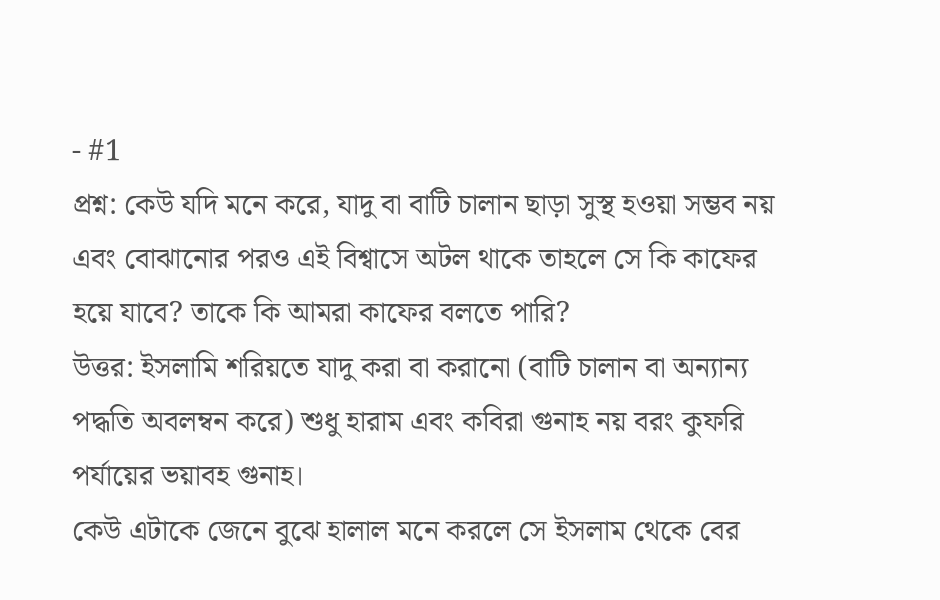- #1
প্রশ্ন: কেউ যদি মনে করে, যাদু বা বাটি চালান ছাড়া সুস্থ হওয়া সম্ভব নয় এবং বোঝানোর পরও এই বিশ্বাসে অটল থাকে তাহলে সে কি কাফের হয়ে যাবে? তাকে কি আমরা কাফের বলতে পারি?
উত্তর: ইসলামি শরিয়তে যাদু করা বা করানো (বাটি চালান বা অন্যান্য পদ্ধতি অবলম্বন করে) শুধু হারাম এবং কবিরা গুনাহ নয় বরং কুফরি পর্যায়ের ভয়াবহ গুনাহ।
কেউ এটাকে জেনে বুঝে হালাল মনে করলে সে ইসলাম থেকে বের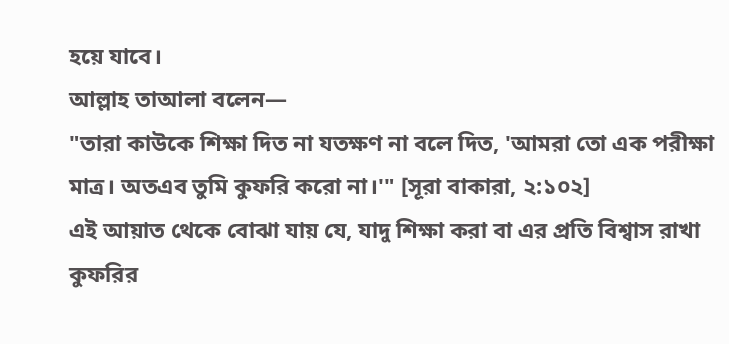হয়ে যাবে।
আল্লাহ তাআলা বলেন—
"তারা কাউকে শিক্ষা দিত না যতক্ষণ না বলে দিত, 'আমরা তো এক পরীক্ষা মাত্র। অতএব তুমি কুফরি করো না।'" [সূরা বাকারা, ২:১০২]
এই আয়াত থেকে বোঝা যায় যে, যাদু শিক্ষা করা বা এর প্রতি বিশ্বাস রাখা কুফরির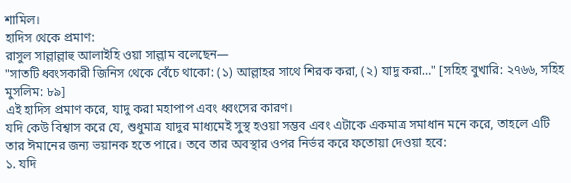শামিল।
হাদিস থেকে প্রমাণ:
রাসুল সাল্লাল্লাহু আলাইহি ওয়া সাল্লাম বলেছেন—
"সাতটি ধ্বংসকারী জিনিস থেকে বেঁচে থাকো: (১) আল্লাহর সাথে শিরক করা, (২) যাদু করা…" [সহিহ বুখারি: ২৭৬৬, সহিহ মুসলিম: ৮৯]
এই হাদিস প্রমাণ করে, যাদু করা মহাপাপ এবং ধ্বংসের কারণ।
যদি কেউ বিশ্বাস করে যে, শুধুমাত্র যাদুর মাধ্যমেই সুস্থ হওয়া সম্ভব এবং এটাকে একমাত্র সমাধান মনে করে, তাহলে এটি তার ঈমানের জন্য ভয়ানক হতে পারে। তবে তার অবস্থার ওপর নির্ভর করে ফতোয়া দেওয়া হবে:
১. যদি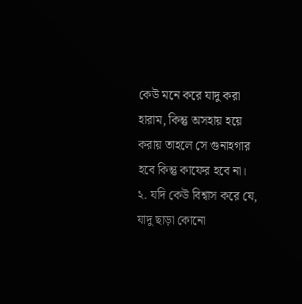কেউ মনে করে যাদু করা হারাম, কিন্তু অসহায় হয়ে করায় তাহলে সে গুনাহগার হবে কিন্তু কাফের হবে না।
২. যদি কেউ বিশ্বাস করে যে, যাদু ছাড়া কোনো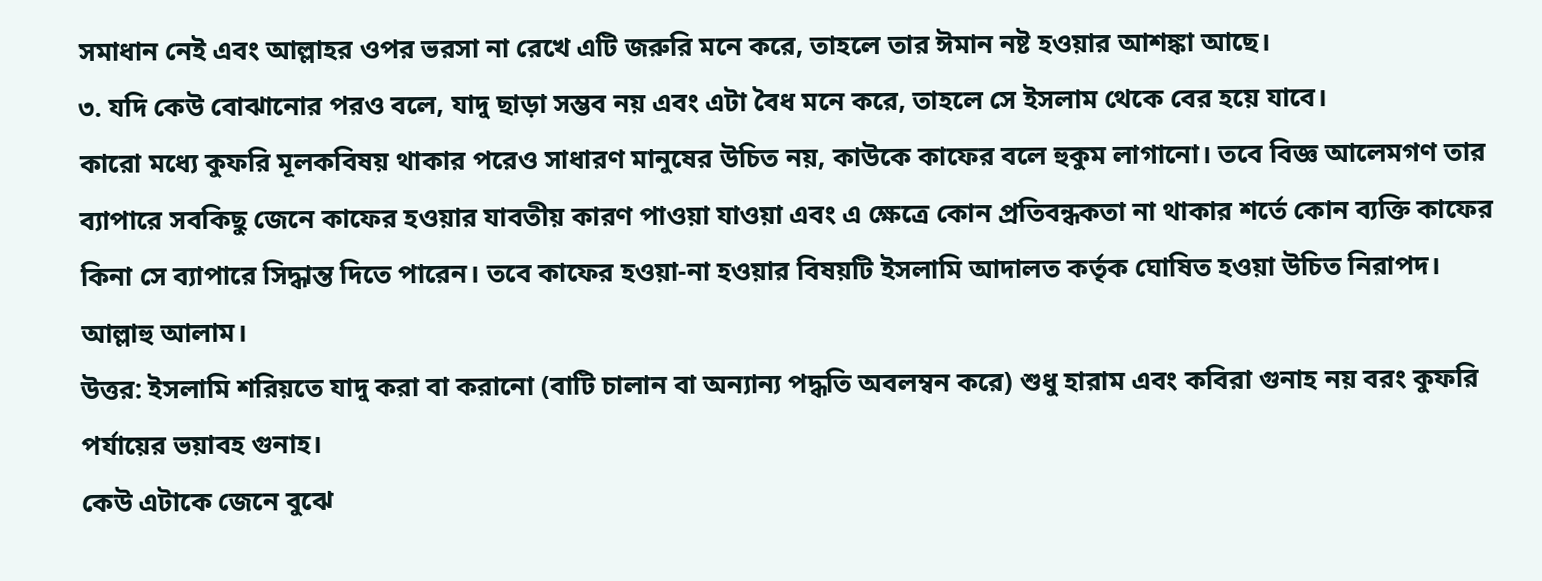সমাধান নেই এবং আল্লাহর ওপর ভরসা না রেখে এটি জরুরি মনে করে, তাহলে তার ঈমান নষ্ট হওয়ার আশঙ্কা আছে।
৩. যদি কেউ বোঝানোর পরও বলে, যাদু ছাড়া সম্ভব নয় এবং এটা বৈধ মনে করে, তাহলে সে ইসলাম থেকে বের হয়ে যাবে।
কারো মধ্যে কুফরি মূলকবিষয় থাকার পরেও সাধারণ মানুষের উচিত নয়, কাউকে কাফের বলে হুকুম লাগানো। তবে বিজ্ঞ আলেমগণ তার ব্যাপারে সবকিছু জেনে কাফের হওয়ার যাবতীয় কারণ পাওয়া যাওয়া এবং এ ক্ষেত্রে কোন প্রতিবন্ধকতা না থাকার শর্তে কোন ব্যক্তি কাফের কিনা সে ব্যাপারে সিদ্ধান্ত দিতে পারেন। তবে কাফের হওয়া-না হওয়ার বিষয়টি ইসলামি আদালত কর্তৃক ঘোষিত হওয়া উচিত নিরাপদ।
আল্লাহু আলাম।
উত্তর: ইসলামি শরিয়তে যাদু করা বা করানো (বাটি চালান বা অন্যান্য পদ্ধতি অবলম্বন করে) শুধু হারাম এবং কবিরা গুনাহ নয় বরং কুফরি পর্যায়ের ভয়াবহ গুনাহ।
কেউ এটাকে জেনে বুঝে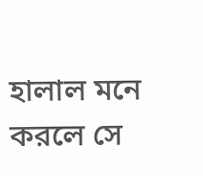হালাল মনে করলে সে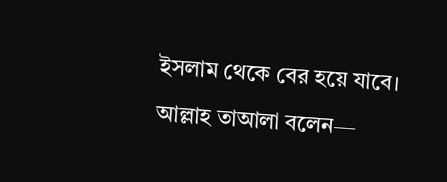ইসলাম থেকে বের হয়ে যাবে।
আল্লাহ তাআলা বলেন—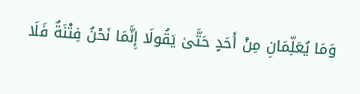وَمَا يُعَلِّمَانِ مِنْ أَحَدٍ حَتَّىٰ يَقُولَا إِنَّمَا نَحْنُ فِتْنَةٌ فَلَا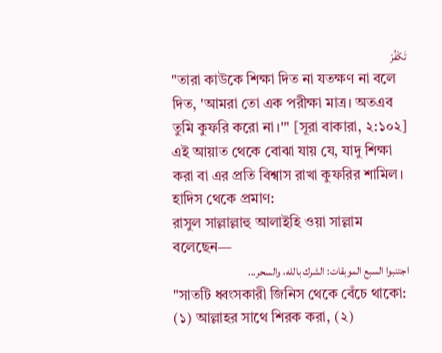تَكْفُرْ
"তারা কাউকে শিক্ষা দিত না যতক্ষণ না বলে দিত, 'আমরা তো এক পরীক্ষা মাত্র। অতএব তুমি কুফরি করো না।'" [সূরা বাকারা, ২:১০২]
এই আয়াত থেকে বোঝা যায় যে, যাদু শিক্ষা করা বা এর প্রতি বিশ্বাস রাখা কুফরির শামিল।
হাদিস থেকে প্রমাণ:
রাসুল সাল্লাল্লাহু আলাইহি ওয়া সাল্লাম বলেছেন—
اجتنبوا السبع الموبقات: الشرك بالله، والسحر...
"সাতটি ধ্বংসকারী জিনিস থেকে বেঁচে থাকো: (১) আল্লাহর সাথে শিরক করা, (২)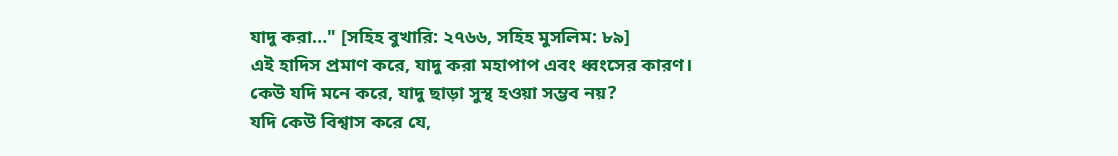যাদু করা…" [সহিহ বুখারি: ২৭৬৬, সহিহ মুসলিম: ৮৯]
এই হাদিস প্রমাণ করে, যাদু করা মহাপাপ এবং ধ্বংসের কারণ।
কেউ যদি মনে করে, যাদু ছাড়া সুস্থ হওয়া সম্ভব নয়?
যদি কেউ বিশ্বাস করে যে,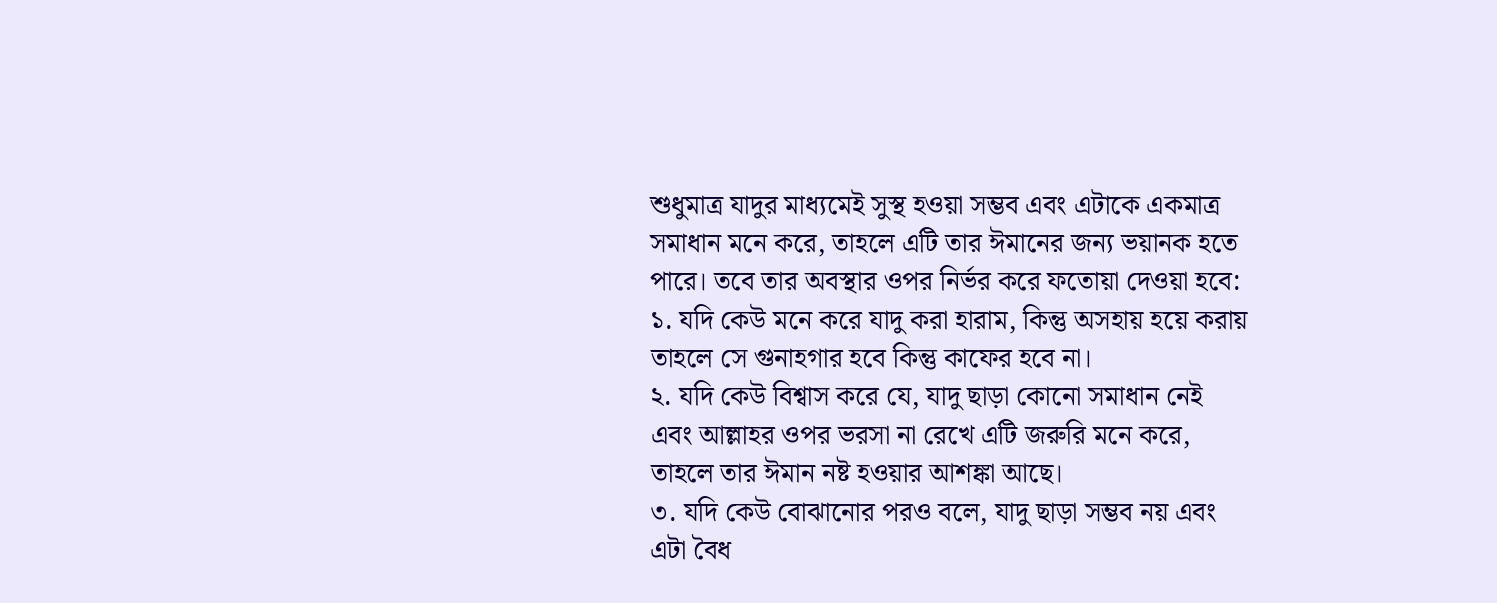শুধুমাত্র যাদুর মাধ্যমেই সুস্থ হওয়া সম্ভব এবং এটাকে একমাত্র সমাধান মনে করে, তাহলে এটি তার ঈমানের জন্য ভয়ানক হতে পারে। তবে তার অবস্থার ওপর নির্ভর করে ফতোয়া দেওয়া হবে:
১. যদি কেউ মনে করে যাদু করা হারাম, কিন্তু অসহায় হয়ে করায় তাহলে সে গুনাহগার হবে কিন্তু কাফের হবে না।
২. যদি কেউ বিশ্বাস করে যে, যাদু ছাড়া কোনো সমাধান নেই এবং আল্লাহর ওপর ভরসা না রেখে এটি জরুরি মনে করে, তাহলে তার ঈমান নষ্ট হওয়ার আশঙ্কা আছে।
৩. যদি কেউ বোঝানোর পরও বলে, যাদু ছাড়া সম্ভব নয় এবং এটা বৈধ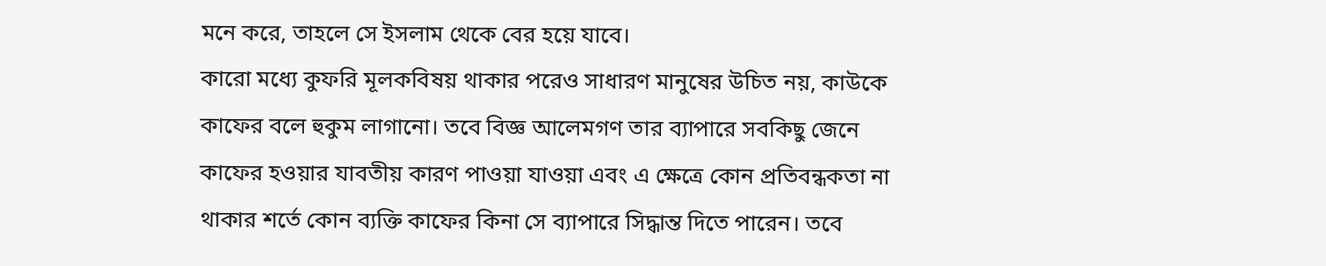মনে করে, তাহলে সে ইসলাম থেকে বের হয়ে যাবে।
কারো মধ্যে কুফরি মূলকবিষয় থাকার পরেও সাধারণ মানুষের উচিত নয়, কাউকে কাফের বলে হুকুম লাগানো। তবে বিজ্ঞ আলেমগণ তার ব্যাপারে সবকিছু জেনে কাফের হওয়ার যাবতীয় কারণ পাওয়া যাওয়া এবং এ ক্ষেত্রে কোন প্রতিবন্ধকতা না থাকার শর্তে কোন ব্যক্তি কাফের কিনা সে ব্যাপারে সিদ্ধান্ত দিতে পারেন। তবে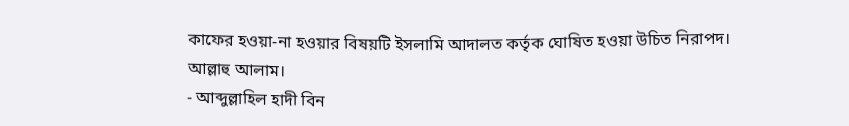কাফের হওয়া-না হওয়ার বিষয়টি ইসলামি আদালত কর্তৃক ঘোষিত হওয়া উচিত নিরাপদ।
আল্লাহু আলাম।
- আব্দুল্লাহিল হাদী বিন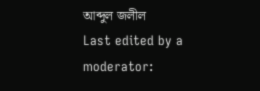আব্দুল জলীল
Last edited by a moderator: